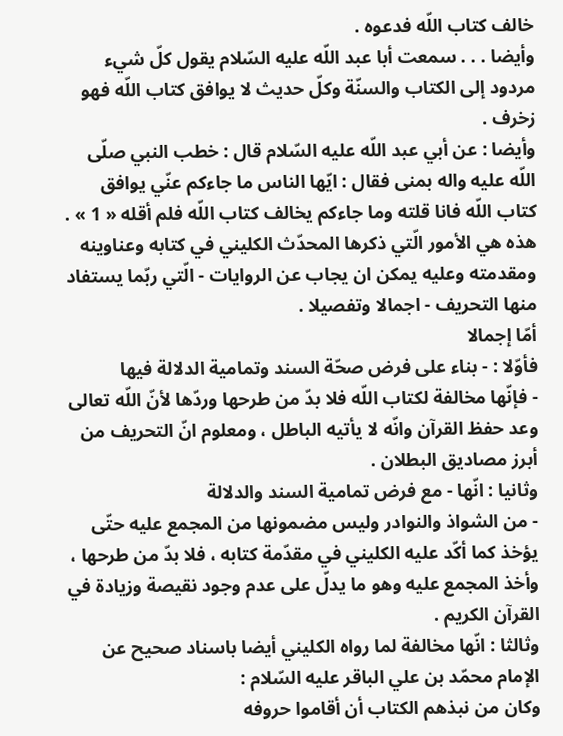خالف كتاب اللّه فدعوه .
وأيضا . . . سمعت أبا عبد اللّه عليه السّلام يقول كلّ شيء مردود إلى الكتاب والسنّة وكلّ حديث لا يوافق كتاب اللّه فهو زخرف .
وأيضا : عن أبي عبد اللّه عليه السّلام قال : خطب النبي صلّى اللّه عليه واله بمنى فقال : ايّها الناس ما جاءكم عنّي يوافق كتاب اللّه فانا قلته وما جاءكم يخالف كتاب اللّه فلم أقله « 1 » .
هذه هي الأمور الّتي ذكرها المحدّث الكليني في كتابه وعناوينه ومقدمته وعليه يمكن ان يجاب عن الروايات - الّتي ربّما يستفاد منها التحريف - اجمالا وتفصيلا .
أمّا إجمالا
فأوّلا : - بناء على فرض صحّة السند وتمامية الدلالة فيها
- فإنّها مخالفة لكتاب اللّه فلا بدّ من طرحها وردّها لأنّ اللّه تعالى وعد حفظ القرآن وانّه لا يأتيه الباطل ، ومعلوم انّ التحريف من أبرز مصاديق البطلان .
وثانيا : انّها - مع فرض تمامية السند والدلالة
- من الشواذ والنوادر وليس مضمونها من المجمع عليه حتّى يؤخذ كما أكّد عليه الكليني في مقدّمة كتابه ، فلا بدّ من طرحها ، وأخذ المجمع عليه وهو ما يدلّ على عدم وجود نقيصة وزيادة في القرآن الكريم .
وثالثا : انّها مخالفة لما رواه الكليني أيضا باسناد صحيح عن الإمام محمّد بن علي الباقر عليه السّلام :
وكان من نبذهم الكتاب أن أقاموا حروفه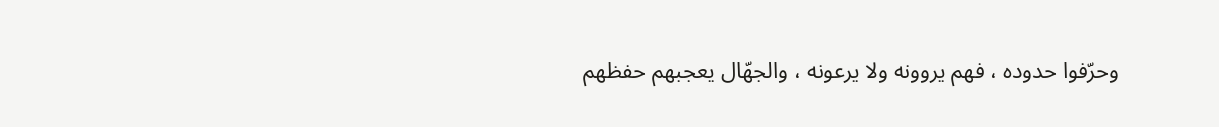وحرّفوا حدوده ، فهم يروونه ولا يرعونه ، والجهّال يعجبهم حفظهم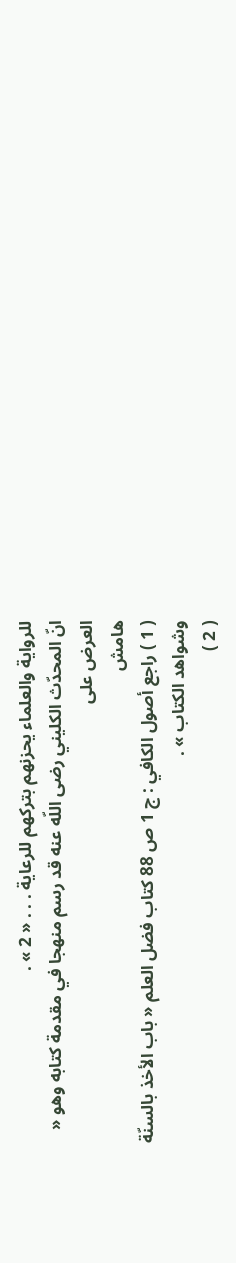للرواية والعلماء يحزنهم بتركهم للرعاية . . . « 2 » .
انّ المحدّث الكليني رضى اللّه عنه قد رسم منهجا في مقدمة كتابه وهو « العرض على
هامش
( 1 ) راجع أصول الكافي : ج 1 ص 88 كتاب فضل العلم « باب الأخذ بالسنّة وشواهد الكتاب » .
( 2 )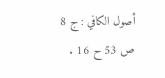أصول الكافي : ج 8 ص 53 ح 16 .